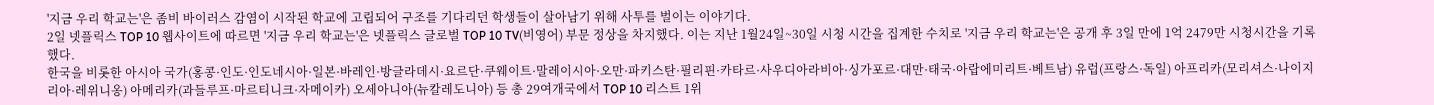'지금 우리 학교는'은 좀비 바이러스 감염이 시작된 학교에 고립되어 구조를 기다리던 학생들이 살아남기 위해 사투를 벌이는 이야기다.
2일 넷플릭스 TOP 10 웹사이트에 따르면 '지금 우리 학교는'은 넷플릭스 글로벌 TOP 10 TV(비영어) 부문 정상을 차지했다. 이는 지난 1월24일~30일 시청 시간을 집계한 수치로 '지금 우리 학교는'은 공개 후 3일 만에 1억 2479만 시청시간을 기록했다.
한국을 비롯한 아시아 국가(홍콩·인도·인도네시아·일본·바레인·방글라데시·요르단·쿠웨이트·말레이시아·오만·파키스탄·필리핀·카타르·사우디아라비아·싱가포르·대만·태국·아랍에미리트·베트남) 유럽(프랑스·독일) 아프리카(모리셔스·나이지리아·레위니옹) 아메리카(과들루프·마르티니크·자메이카) 오세아니아(뉴칼레도니아) 등 총 29여개국에서 TOP 10 리스트 1위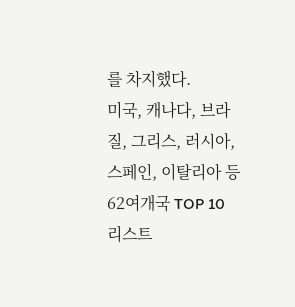를 차지했다.
미국, 캐나다, 브라질, 그리스, 러시아, 스페인, 이탈리아 등 62여개국 TOP 10 리스트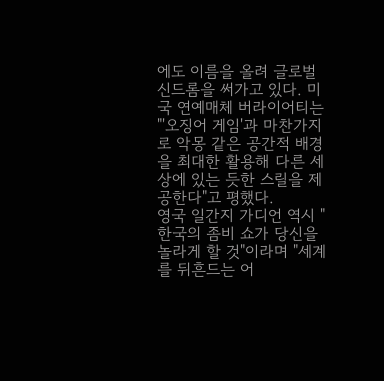에도 이름을 올려 글로벌 신드롬을 써가고 있다. 미국 연예매체 버라이어티는 "'오징어 게임'과 마찬가지로 악몽 같은 공간적 배경을 최대한 활용해 다른 세상에 있는 듯한 스릴을 제공한다"고 평했다.
영국 일간지 가디언 역시 "한국의 좀비 쇼가 당신을 놀라게 할 것"이라며 "세계를 뒤흔드는 어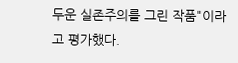두운 실존주의를 그린 작품"이라고 평가했다.